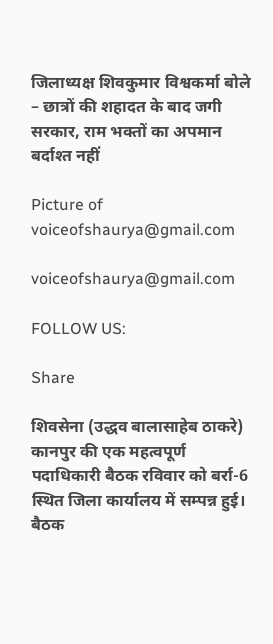जिलाध्यक्ष शिवकुमार विश्वकर्मा बोले – छात्रों की शहादत के बाद जगी सरकार, राम भक्तों का अपमान बर्दाश्त नहीं

Picture of voiceofshaurya@gmail.com

voiceofshaurya@gmail.com

FOLLOW US:

Share

शिवसेना (उद्धव बालासाहेब ठाकरे) कानपुर की एक महत्वपूर्ण पदाधिकारी बैठक रविवार को बर्रा-6 स्थित जिला कार्यालय में सम्पन्न हुई। बैठक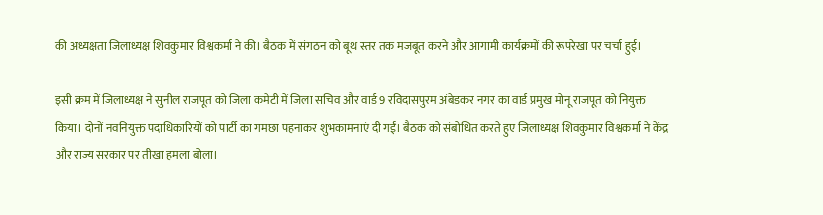की अध्यक्षता जिलाध्यक्ष शिवकुमार विश्वकर्मा ने की। बैठक में संगठन को बूथ स्तर तक मजबूत करने और आगामी कार्यक्रमों की रूपरेखा पर चर्चा हुई।

इसी क्रम में जिलाध्यक्ष ने सुनील राजपूत को जिला कमेटी में जिला सचिव और वार्ड 9 रविदासपुरम अंबेडकर नगर का वार्ड प्रमुख मोनू राजपूत को नियुक्त किया। दोनों नवनियुक्त पदाधिकारियों को पार्टी का गमछा पहनाकर शुभकामनाएं दी गईं। बैठक को संबोधित करते हुए जिलाध्यक्ष शिवकुमार विश्वकर्मा ने केंद्र और राज्य सरकार पर तीखा हमला बोला।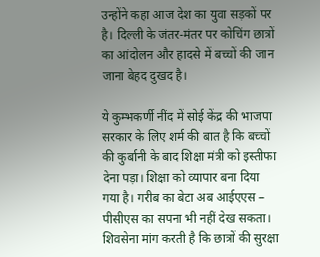उन्होंने कहा आज देश का युवा सड़कों पर है। दिल्ली के जंतर-मंतर पर कोचिंग छात्रों का आंदोलन और हादसे में बच्चों की जान जाना बेहद दुखद है।

ये कुम्भकर्णी नींद में सोई केंद्र की भाजपा सरकार के लिए शर्म की बात है कि बच्चों की कुर्बानी के बाद शिक्षा मंत्री को इस्तीफा देना पड़ा। शिक्षा को व्यापार बना दिया गया है। गरीब का बेटा अब आईएएस – पीसीएस का सपना भी नहीं देख सकता। शिवसेना मांग करती है कि छात्रों की सुरक्षा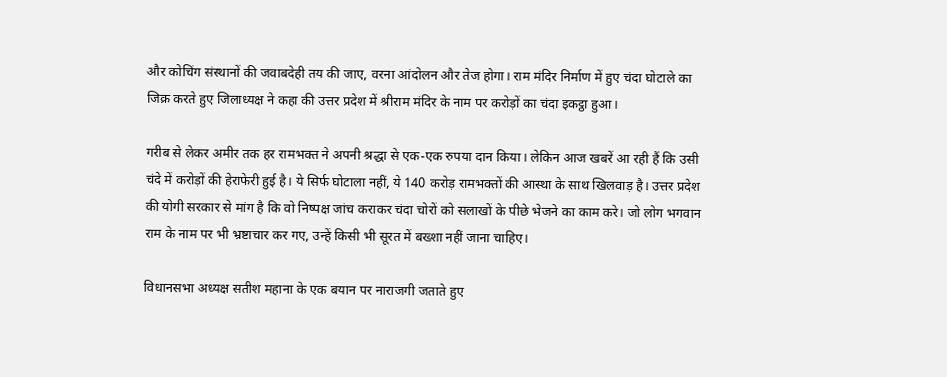और कोचिंग संस्थानों की जवाबदेही तय की जाए, वरना आंदोलन और तेज होगा। राम मंदिर निर्माण में हुए चंदा घोटाले का जिक्र करते हुए जिलाध्यक्ष ने कहा की उत्तर प्रदेश में श्रीराम मंदिर के नाम पर करोड़ों का चंदा इकट्ठा हुआ।

गरीब से लेकर अमीर तक हर रामभक्त ने अपनी श्रद्धा से एक-एक रुपया दान किया। लेकिन आज खबरें आ रही हैं कि उसी चंदे में करोड़ों की हेराफेरी हुई है। ये सिर्फ घोटाला नहीं, ये 140 करोड़ रामभक्तों की आस्था के साथ खिलवाड़ है। उत्तर प्रदेश की योगी सरकार से मांग है कि वो निष्पक्ष जांच कराकर चंदा चोरों को सलाखों के पीछे भेजने का काम करे। जो लोग भगवान राम के नाम पर भी भ्रष्टाचार कर गए, उन्हें किसी भी सूरत में बख्शा नहीं जाना चाहिए।

विधानसभा अध्यक्ष सतीश महाना के एक बयान पर नाराजगी जताते हुए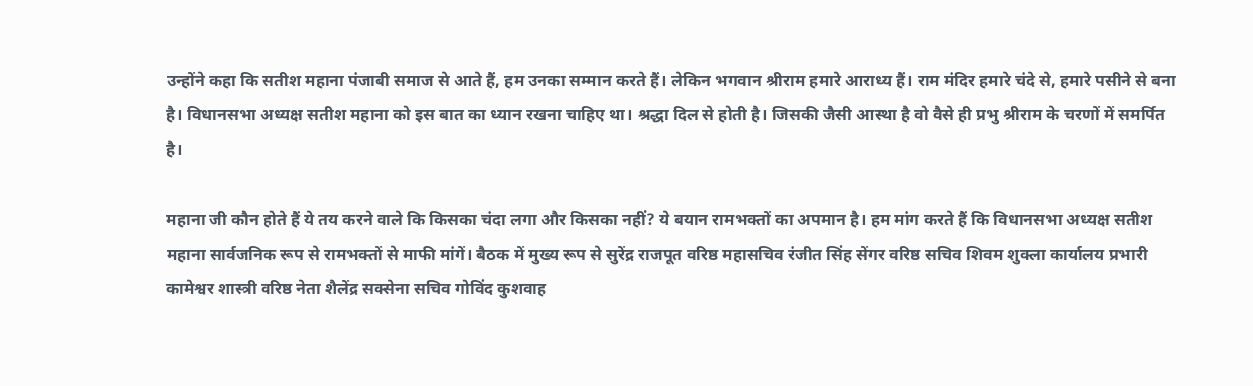उन्होंने कहा कि सतीश महाना पंजाबी समाज से आते हैं, हम उनका सम्मान करते हैं। लेकिन भगवान श्रीराम हमारे आराध्य हैं। राम मंदिर हमारे चंदे से, हमारे पसीने से बना है। विधानसभा अध्यक्ष सतीश महाना को इस बात का ध्यान रखना चाहिए था। श्रद्धा दिल से होती है। जिसकी जैसी आस्था है वो वैसे ही प्रभु श्रीराम के चरणों में समर्पित है।

महाना जी कौन होते हैं ये तय करने वाले कि किसका चंदा लगा और किसका नहीं? ये बयान रामभक्तों का अपमान है। हम मांग करते हैं कि विधानसभा अध्यक्ष सतीश महाना सार्वजनिक रूप से रामभक्तों से माफी मांगें। बैठक में मुख्य रूप से सुरेंद्र राजपूत वरिष्ठ महासचिव रंजीत सिंह सेंगर वरिष्ठ सचिव शिवम शुक्ला कार्यालय प्रभारी कामेश्वर शास्त्री वरिष्ठ नेता शैलेंद्र सक्सेना सचिव गोविंद कुशवाह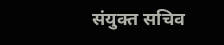संयुक्त सचिव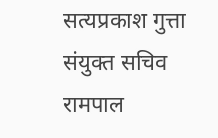सत्यप्रकाश गुत्ता संयुक्त सचिव रामपाल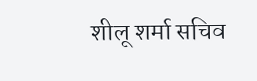शीलू शर्मा सचिव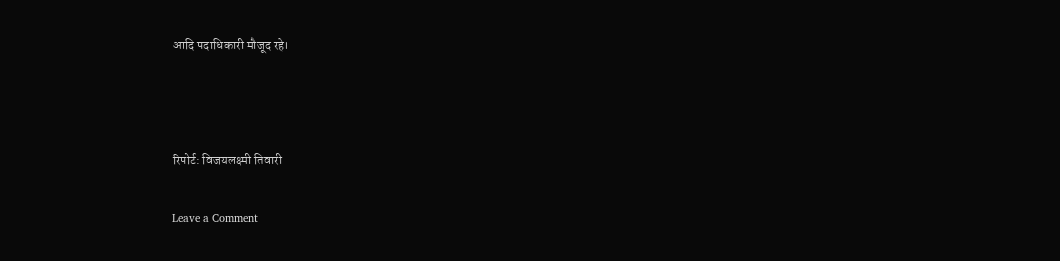आदि पदाधिकारी मौजूद रहे।



रिपोर्ट: विजयलक्ष्मी तिवारी

Leave a Comment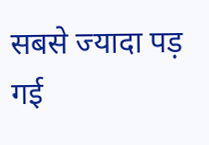सबसे ज्यादा पड़ गई